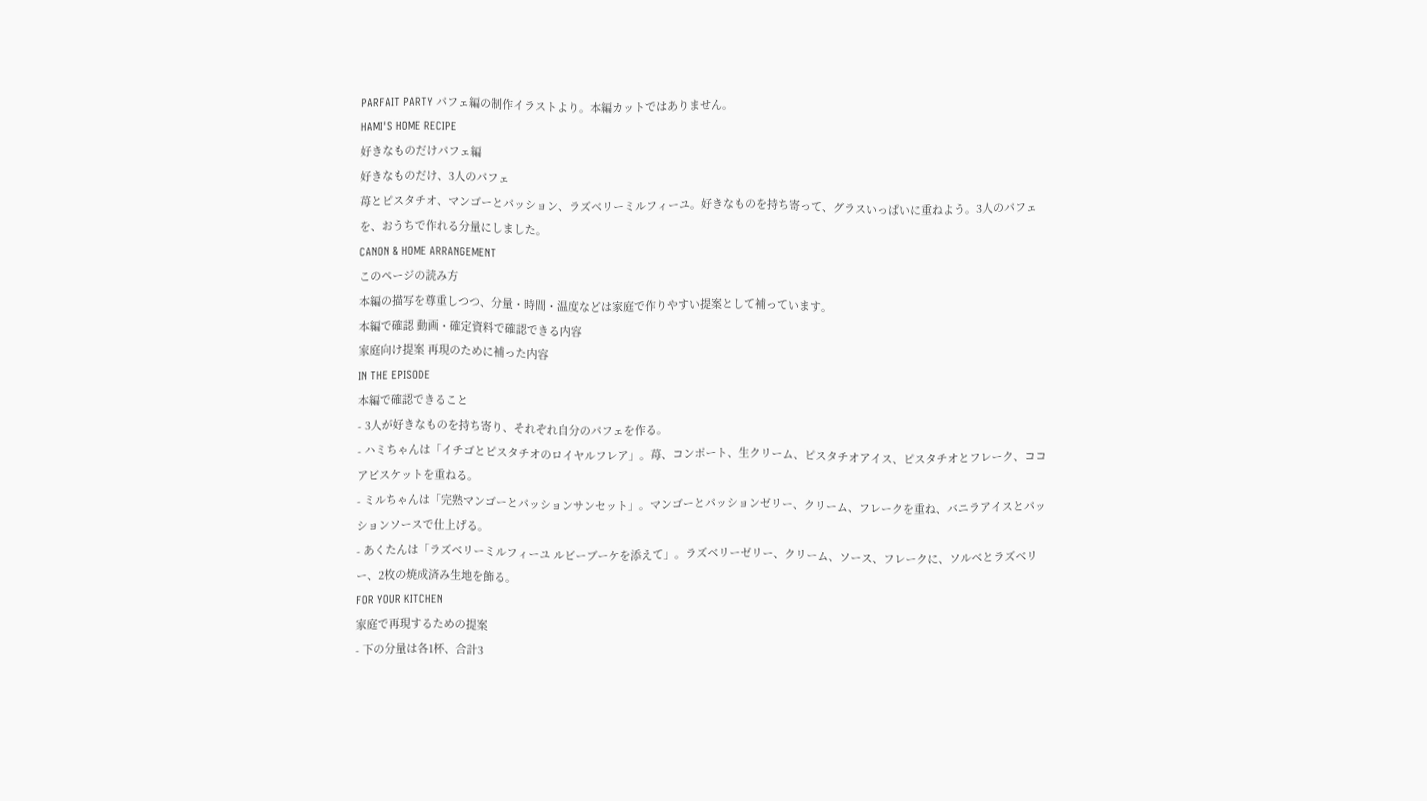PARFAIT PARTY パフェ編の制作イラストより。本編カットではありません。
HAMI'S HOME RECIPE
好きなものだけパフェ編
好きなものだけ、3人のパフェ
苺とピスタチオ、マンゴーとパッション、ラズベリーミルフィーユ。好きなものを持ち寄って、グラスいっぱいに重ねよう。3人のパフェを、おうちで作れる分量にしました。
CANON & HOME ARRANGEMENT
このページの読み方
本編の描写を尊重しつつ、分量・時間・温度などは家庭で作りやすい提案として補っています。
本編で確認 動画・確定資料で確認できる内容
家庭向け提案 再現のために補った内容
IN THE EPISODE
本編で確認できること
- 3人が好きなものを持ち寄り、それぞれ自分のパフェを作る。
- ハミちゃんは「イチゴとピスタチオのロイヤルフレア」。苺、コンポート、生クリーム、ピスタチオアイス、ピスタチオとフレーク、ココアビスケットを重ねる。
- ミルちゃんは「完熟マンゴーとパッションサンセット」。マンゴーとパッションゼリー、クリーム、フレークを重ね、バニラアイスとパッションソースで仕上げる。
- あくたんは「ラズベリーミルフィーユ ルビーブーケを添えて」。ラズベリーゼリー、クリーム、ソース、フレークに、ソルベとラズベリー、2枚の焼成済み生地を飾る。
FOR YOUR KITCHEN
家庭で再現するための提案
- 下の分量は各1杯、合計3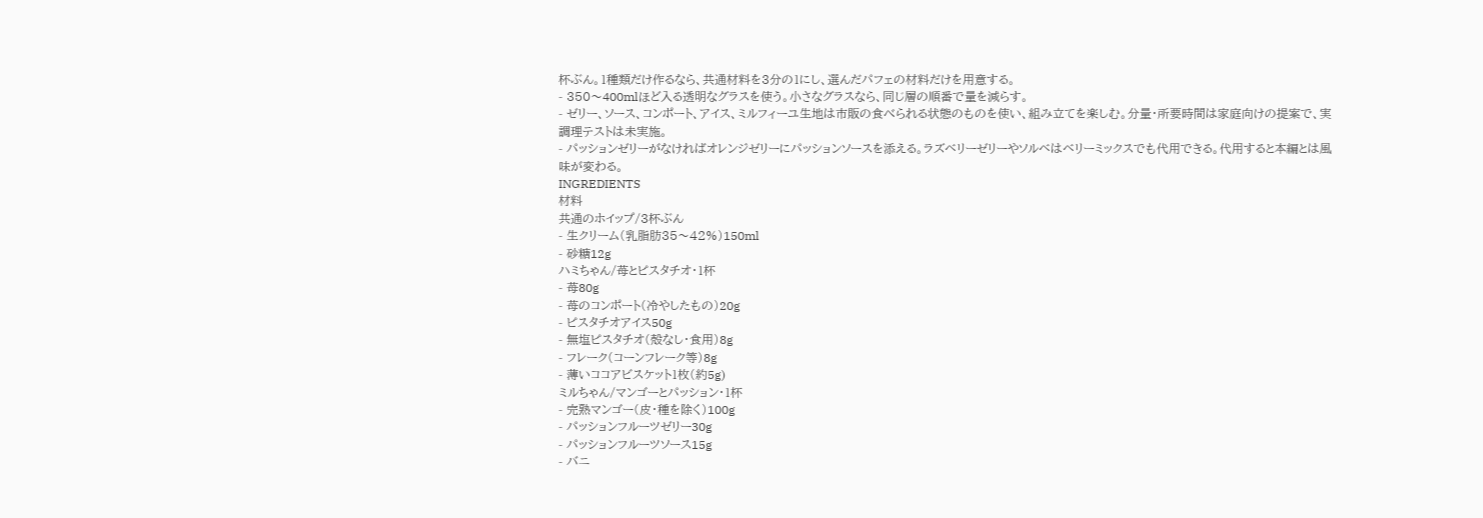杯ぶん。1種類だけ作るなら、共通材料を3分の1にし、選んだパフェの材料だけを用意する。
- 350〜400mlほど入る透明なグラスを使う。小さなグラスなら、同じ層の順番で量を減らす。
- ゼリー、ソース、コンポート、アイス、ミルフィーユ生地は市販の食べられる状態のものを使い、組み立てを楽しむ。分量・所要時間は家庭向けの提案で、実調理テストは未実施。
- パッションゼリーがなければオレンジゼリーにパッションソースを添える。ラズベリーゼリーやソルベはベリーミックスでも代用できる。代用すると本編とは風味が変わる。
INGREDIENTS
材料
共通のホイップ/3杯ぶん
- 生クリーム(乳脂肪35〜42%)150ml
- 砂糖12g
ハミちゃん/苺とピスタチオ・1杯
- 苺80g
- 苺のコンポート(冷やしたもの)20g
- ピスタチオアイス50g
- 無塩ピスタチオ(殻なし・食用)8g
- フレーク(コーンフレーク等)8g
- 薄いココアビスケット1枚(約5g)
ミルちゃん/マンゴーとパッション・1杯
- 完熟マンゴー(皮・種を除く)100g
- パッションフルーツゼリー30g
- パッションフルーツソース15g
- バニ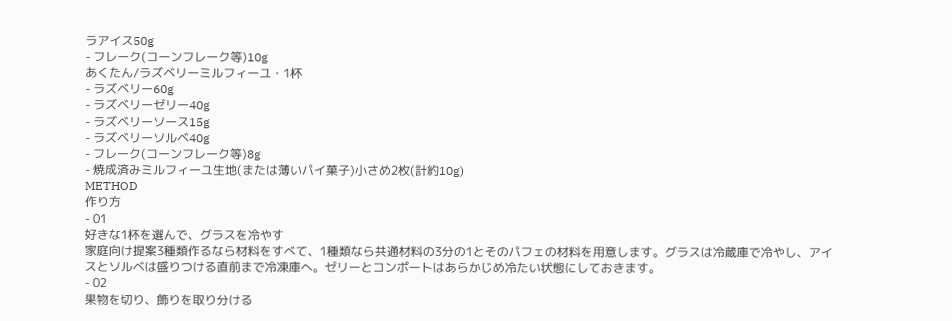ラアイス50g
- フレーク(コーンフレーク等)10g
あくたん/ラズベリーミルフィーユ・1杯
- ラズベリー60g
- ラズベリーゼリー40g
- ラズベリーソース15g
- ラズベリーソルベ40g
- フレーク(コーンフレーク等)8g
- 焼成済みミルフィーユ生地(または薄いパイ菓子)小さめ2枚(計約10g)
METHOD
作り方
- 01
好きな1杯を選んで、グラスを冷やす
家庭向け提案3種類作るなら材料をすべて、1種類なら共通材料の3分の1とそのパフェの材料を用意します。グラスは冷蔵庫で冷やし、アイスとソルベは盛りつける直前まで冷凍庫へ。ゼリーとコンポートはあらかじめ冷たい状態にしておきます。
- 02
果物を切り、飾りを取り分ける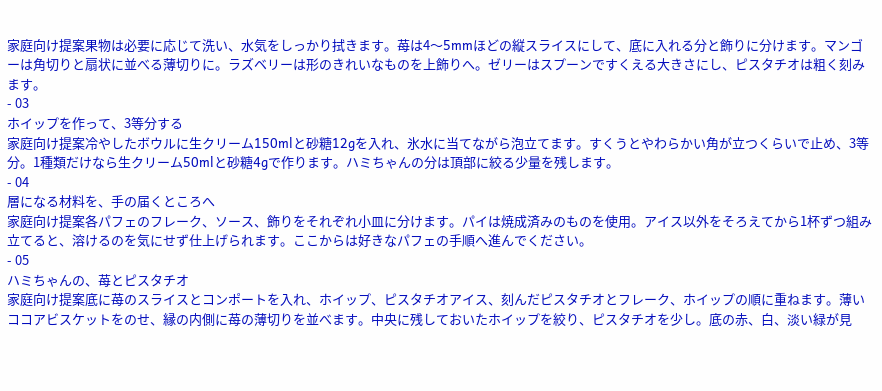家庭向け提案果物は必要に応じて洗い、水気をしっかり拭きます。苺は4〜5mmほどの縦スライスにして、底に入れる分と飾りに分けます。マンゴーは角切りと扇状に並べる薄切りに。ラズベリーは形のきれいなものを上飾りへ。ゼリーはスプーンですくえる大きさにし、ピスタチオは粗く刻みます。
- 03
ホイップを作って、3等分する
家庭向け提案冷やしたボウルに生クリーム150mlと砂糖12gを入れ、氷水に当てながら泡立てます。すくうとやわらかい角が立つくらいで止め、3等分。1種類だけなら生クリーム50mlと砂糖4gで作ります。ハミちゃんの分は頂部に絞る少量を残します。
- 04
層になる材料を、手の届くところへ
家庭向け提案各パフェのフレーク、ソース、飾りをそれぞれ小皿に分けます。パイは焼成済みのものを使用。アイス以外をそろえてから1杯ずつ組み立てると、溶けるのを気にせず仕上げられます。ここからは好きなパフェの手順へ進んでください。
- 05
ハミちゃんの、苺とピスタチオ
家庭向け提案底に苺のスライスとコンポートを入れ、ホイップ、ピスタチオアイス、刻んだピスタチオとフレーク、ホイップの順に重ねます。薄いココアビスケットをのせ、縁の内側に苺の薄切りを並べます。中央に残しておいたホイップを絞り、ピスタチオを少し。底の赤、白、淡い緑が見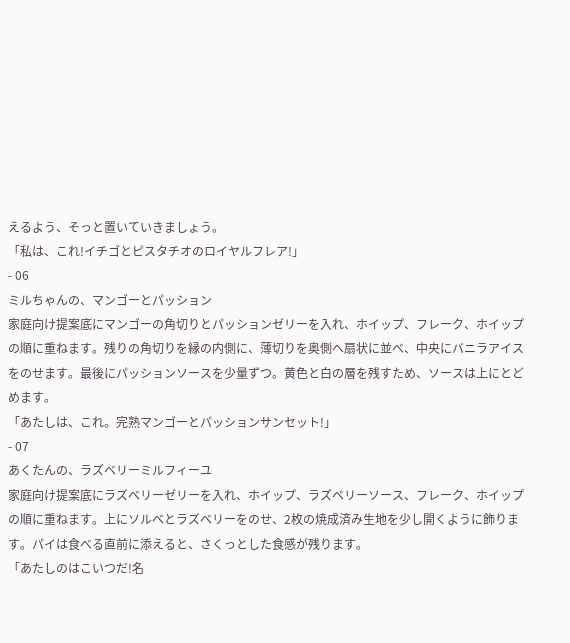えるよう、そっと置いていきましょう。
「私は、これ!イチゴとピスタチオのロイヤルフレア!」
- 06
ミルちゃんの、マンゴーとパッション
家庭向け提案底にマンゴーの角切りとパッションゼリーを入れ、ホイップ、フレーク、ホイップの順に重ねます。残りの角切りを縁の内側に、薄切りを奥側へ扇状に並べ、中央にバニラアイスをのせます。最後にパッションソースを少量ずつ。黄色と白の層を残すため、ソースは上にとどめます。
「あたしは、これ。完熟マンゴーとパッションサンセット!」
- 07
あくたんの、ラズベリーミルフィーユ
家庭向け提案底にラズベリーゼリーを入れ、ホイップ、ラズベリーソース、フレーク、ホイップの順に重ねます。上にソルベとラズベリーをのせ、2枚の焼成済み生地を少し開くように飾ります。パイは食べる直前に添えると、さくっとした食感が残ります。
「あたしのはこいつだ!名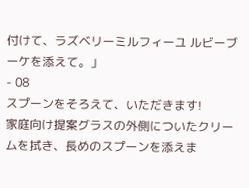付けて、ラズベリーミルフィーユ ルビーブーケを添えて。」
- 08
スプーンをそろえて、いただきます!
家庭向け提案グラスの外側についたクリームを拭き、長めのスプーンを添えま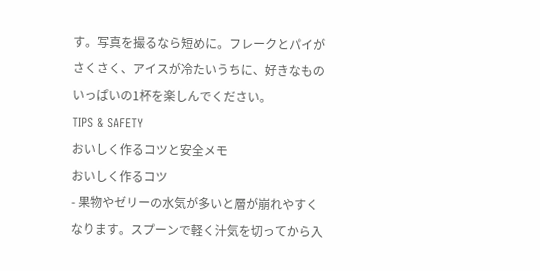す。写真を撮るなら短めに。フレークとパイがさくさく、アイスが冷たいうちに、好きなものいっぱいの1杯を楽しんでください。
TIPS & SAFETY
おいしく作るコツと安全メモ
おいしく作るコツ
- 果物やゼリーの水気が多いと層が崩れやすくなります。スプーンで軽く汁気を切ってから入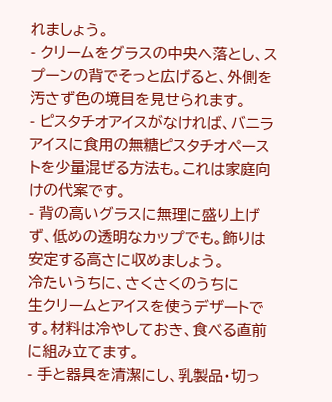れましょう。
- クリームをグラスの中央へ落とし、スプーンの背でそっと広げると、外側を汚さず色の境目を見せられます。
- ピスタチオアイスがなければ、バニラアイスに食用の無糖ピスタチオペーストを少量混ぜる方法も。これは家庭向けの代案です。
- 背の高いグラスに無理に盛り上げず、低めの透明なカップでも。飾りは安定する高さに収めましょう。
冷たいうちに、さくさくのうちに
生クリームとアイスを使うデザートです。材料は冷やしておき、食べる直前に組み立てます。
- 手と器具を清潔にし、乳製品・切っ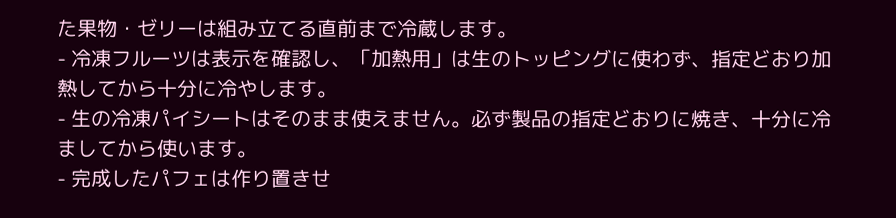た果物・ゼリーは組み立てる直前まで冷蔵します。
- 冷凍フルーツは表示を確認し、「加熱用」は生のトッピングに使わず、指定どおり加熱してから十分に冷やします。
- 生の冷凍パイシートはそのまま使えません。必ず製品の指定どおりに焼き、十分に冷ましてから使います。
- 完成したパフェは作り置きせ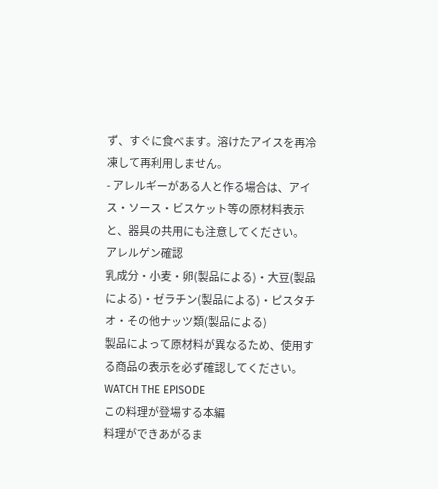ず、すぐに食べます。溶けたアイスを再冷凍して再利用しません。
- アレルギーがある人と作る場合は、アイス・ソース・ビスケット等の原材料表示と、器具の共用にも注意してください。
アレルゲン確認
乳成分・小麦・卵(製品による)・大豆(製品による)・ゼラチン(製品による)・ピスタチオ・その他ナッツ類(製品による)
製品によって原材料が異なるため、使用する商品の表示を必ず確認してください。
WATCH THE EPISODE
この料理が登場する本編
料理ができあがるま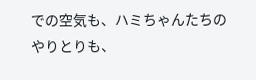での空気も、ハミちゃんたちのやりとりも、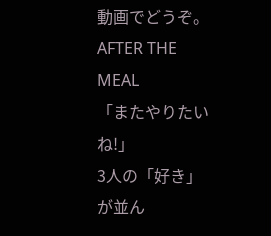動画でどうぞ。
AFTER THE MEAL
「またやりたいね!」
3人の「好き」が並ん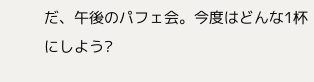だ、午後のパフェ会。今度はどんな1杯にしよう?